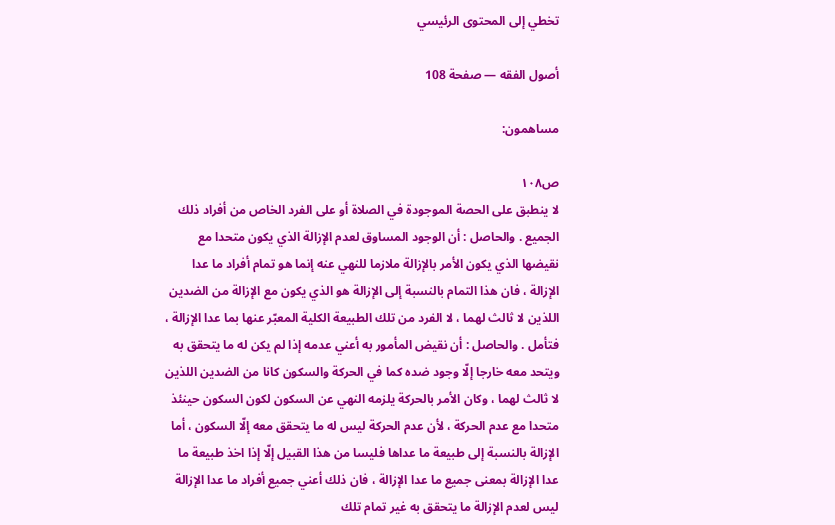تخطي إلى المحتوى الرئيسي

أصول الفقه — صفحة 108

مساهمون:

ص١٠٨
لا ينطبق على الحصة الموجودة في الصلاة أو على الفرد الخاص من أفراد ذلك الجميع . والحاصل : أن الوجود المساوق لعدم الإزالة الذي يكون متحدا مع نقيضها الذي يكون الأمر بالإزالة ملازما للنهي عنه إنما هو تمام أفراد ما عدا الإزالة ، فان هذا التمام بالنسبة إلى الإزالة هو الذي يكون مع الإزالة من الضدين اللذين لا ثالث لهما ، لا الفرد من تلك الطبيعة الكلية المعبّر عنها بما عدا الإزالة ، فتأمل . والحاصل : أن نقيض المأمور به أعني عدمه إذا لم يكن له ما يتحقق به ويتحد معه خارجا إلّا وجود ضده كما في الحركة والسكون كانا من الضدين اللذين لا ثالث لهما ، وكان الأمر بالحركة يلزمه النهي عن السكون لكون السكون حينئذ متحدا مع عدم الحركة ، لأن عدم الحركة ليس له ما يتحقق معه إلّا السكون ، أما الإزالة بالنسبة إلى طبيعة ما عداها فليسا من هذا القبيل إلّا إذا اخذ طبيعة ما عدا الإزالة بمعنى جميع ما عدا الإزالة ، فان ذلك أعني جميع أفراد ما عدا الإزالة ليس لعدم الإزالة ما يتحقق به غير تمام تلك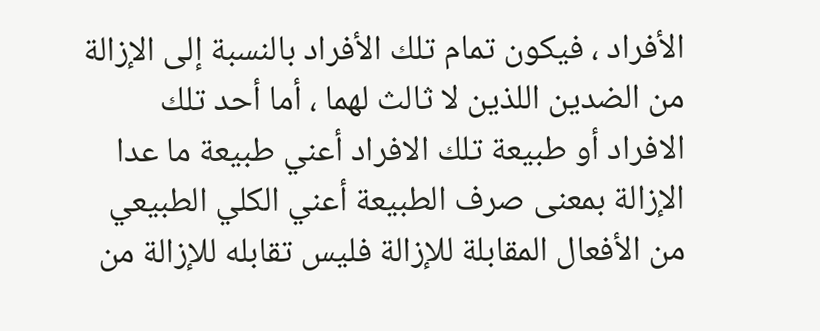الأفراد ، فيكون تمام تلك الأفراد بالنسبة إلى الإزالة من الضدين اللذين لا ثالث لهما ، أما أحد تلك الافراد أو طبيعة تلك الافراد أعني طبيعة ما عدا الإزالة بمعنى صرف الطبيعة أعني الكلي الطبيعي من الأفعال المقابلة للإزالة فليس تقابله للإزالة من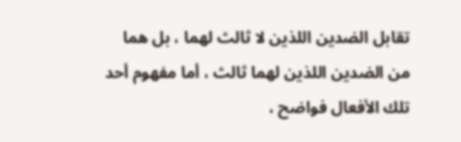تقابل الضدين اللذين لا ثالث لهما ، بل هما من الضدين اللذين لهما ثالث ، أما مفهوم أحد تلك الأفعال فواضح ،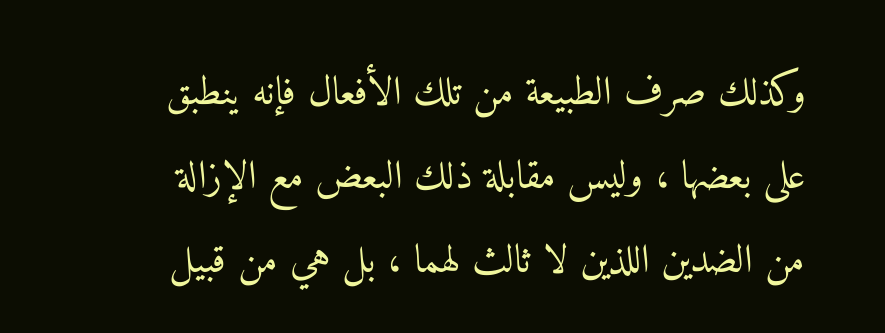وكذلك صرف الطبيعة من تلك الأفعال فإنه ينطبق على بعضها ، وليس مقابلة ذلك البعض مع الإزالة من الضدين اللذين لا ثالث لهما ، بل هي من قبيل